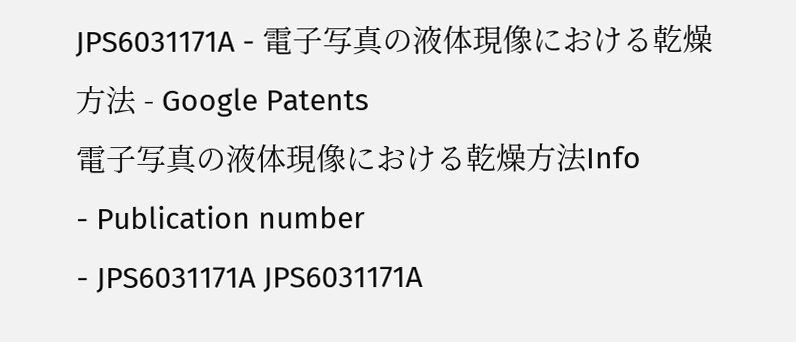JPS6031171A - 電子写真の液体現像における乾燥方法 - Google Patents
電子写真の液体現像における乾燥方法Info
- Publication number
- JPS6031171A JPS6031171A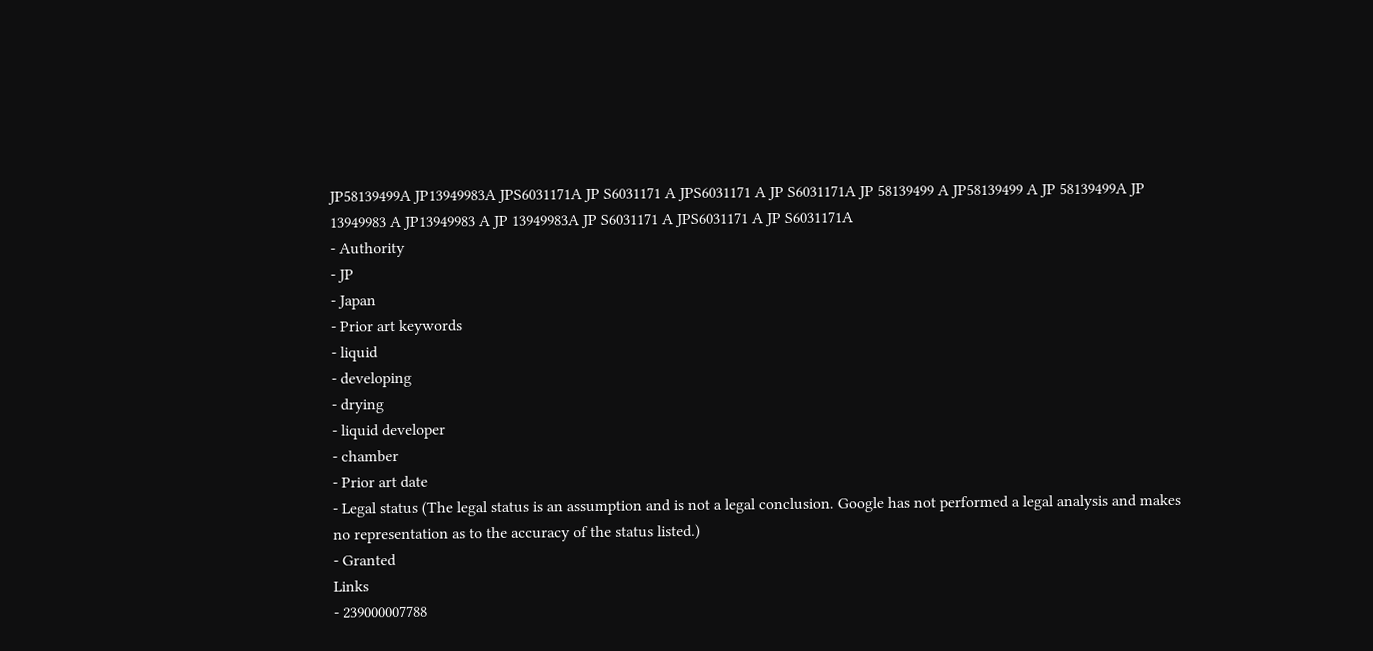JP58139499A JP13949983A JPS6031171A JP S6031171 A JPS6031171 A JP S6031171A JP 58139499 A JP58139499 A JP 58139499A JP 13949983 A JP13949983 A JP 13949983A JP S6031171 A JPS6031171 A JP S6031171A
- Authority
- JP
- Japan
- Prior art keywords
- liquid
- developing
- drying
- liquid developer
- chamber
- Prior art date
- Legal status (The legal status is an assumption and is not a legal conclusion. Google has not performed a legal analysis and makes no representation as to the accuracy of the status listed.)
- Granted
Links
- 239000007788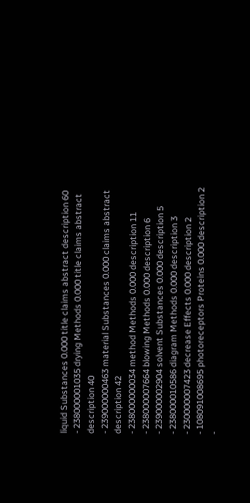liquid Substances 0.000 title claims abstract description 60
- 238000001035 drying Methods 0.000 title claims abstract description 40
- 239000000463 material Substances 0.000 claims abstract description 42
- 238000000034 method Methods 0.000 description 11
- 238000007664 blowing Methods 0.000 description 6
- 239000002904 solvent Substances 0.000 description 5
- 238000010586 diagram Methods 0.000 description 3
- 230000007423 decrease Effects 0.000 description 2
- 108091008695 photoreceptors Proteins 0.000 description 2
-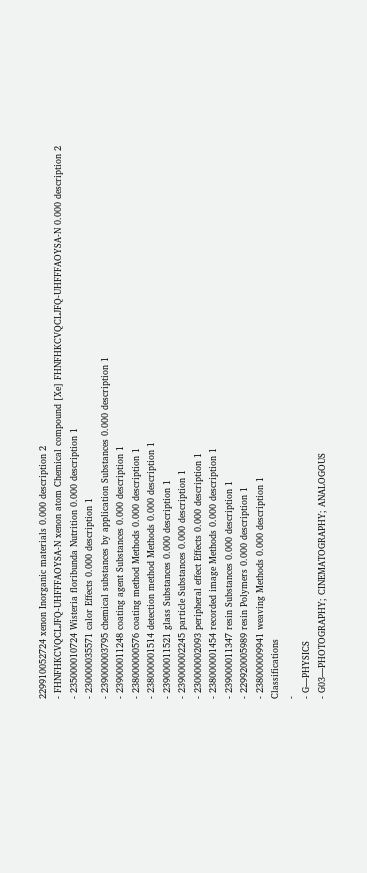229910052724 xenon Inorganic materials 0.000 description 2
- FHNFHKCVQCLJFQ-UHFFFAOYSA-N xenon atom Chemical compound [Xe] FHNFHKCVQCLJFQ-UHFFFAOYSA-N 0.000 description 2
- 235000010724 Wisteria floribunda Nutrition 0.000 description 1
- 230000035571 calor Effects 0.000 description 1
- 239000003795 chemical substances by application Substances 0.000 description 1
- 239000011248 coating agent Substances 0.000 description 1
- 238000000576 coating method Methods 0.000 description 1
- 238000001514 detection method Methods 0.000 description 1
- 239000011521 glass Substances 0.000 description 1
- 239000002245 particle Substances 0.000 description 1
- 230000002093 peripheral effect Effects 0.000 description 1
- 238000001454 recorded image Methods 0.000 description 1
- 239000011347 resin Substances 0.000 description 1
- 229920005989 resin Polymers 0.000 description 1
- 238000009941 weaving Methods 0.000 description 1
Classifications
-
- G—PHYSICS
- G03—PHOTOGRAPHY; CINEMATOGRAPHY; ANALOGOUS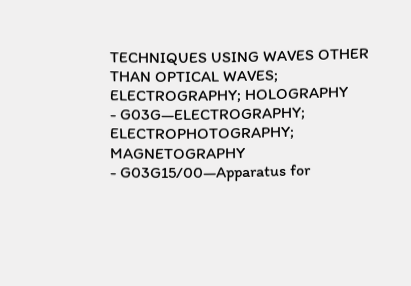TECHNIQUES USING WAVES OTHER THAN OPTICAL WAVES; ELECTROGRAPHY; HOLOGRAPHY
- G03G—ELECTROGRAPHY; ELECTROPHOTOGRAPHY; MAGNETOGRAPHY
- G03G15/00—Apparatus for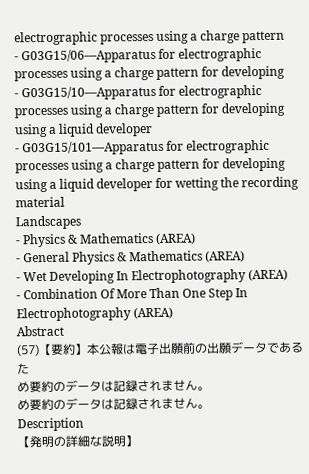electrographic processes using a charge pattern
- G03G15/06—Apparatus for electrographic processes using a charge pattern for developing
- G03G15/10—Apparatus for electrographic processes using a charge pattern for developing using a liquid developer
- G03G15/101—Apparatus for electrographic processes using a charge pattern for developing using a liquid developer for wetting the recording material
Landscapes
- Physics & Mathematics (AREA)
- General Physics & Mathematics (AREA)
- Wet Developing In Electrophotography (AREA)
- Combination Of More Than One Step In Electrophotography (AREA)
Abstract
(57)【要約】本公報は電子出願前の出願データであるた
め要約のデータは記録されません。
め要約のデータは記録されません。
Description
【発明の詳細な説明】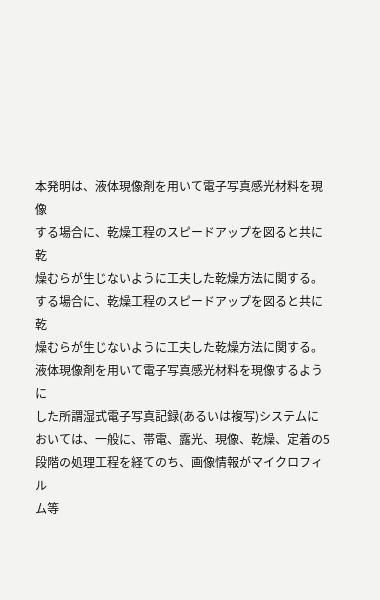本発明は、液体現像剤を用いて電子写真感光材料を現像
する場合に、乾燥工程のスピードアップを図ると共に乾
燥むらが生じないように工夫した乾燥方法に関する。
する場合に、乾燥工程のスピードアップを図ると共に乾
燥むらが生じないように工夫した乾燥方法に関する。
液体現像剤を用いて電子写真感光材料を現像するように
した所謂湿式電子写真記録(あるいは複写)システムに
おいては、一般に、帯電、露光、現像、乾燥、定着の5
段階の処理工程を経てのち、画像情報がマイクロフィル
ム等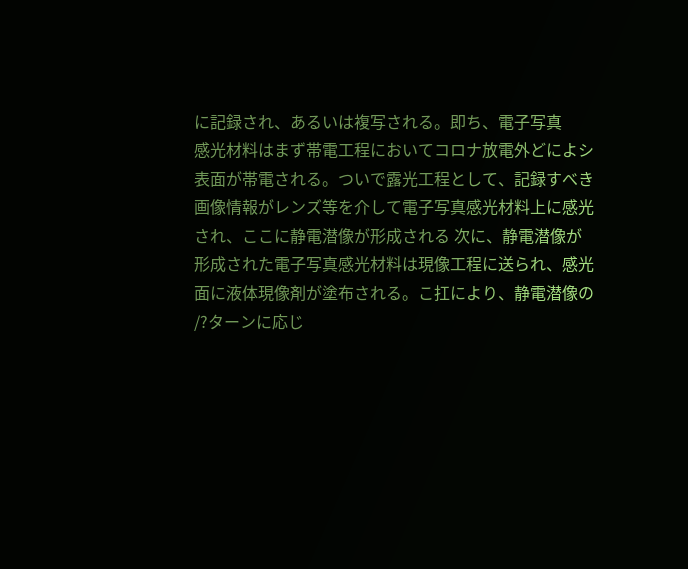に記録され、あるいは複写される。即ち、電子写真
感光材料はまず帯電工程においてコロナ放電外どによシ
表面が帯電される。ついで露光工程として、記録すべき
画像情報がレンズ等を介して電子写真感光材料上に感光
され、ここに静電潜像が形成される 次に、静電潜像が
形成された電子写真感光材料は現像工程に送られ、感光
面に液体現像剤が塗布される。こ扛により、静電潜像の
/?ターンに応じ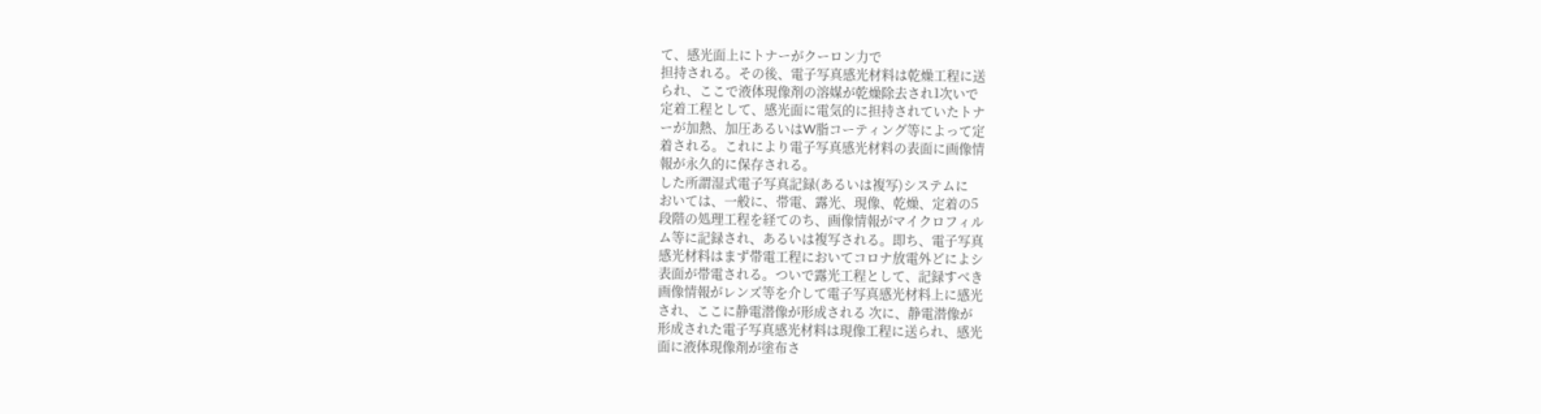て、感光面上にトナーがクーロン力で
担持される。その後、電子写真感光材料は乾燥工程に送
られ、ここで液体現像剤の溶媒が乾燥除去され1次いで
定着工程として、感光面に電気的に担持されていたトナ
ーが加熱、加圧あるいはW脂コーティング等によって定
着される。これにより電子写真感光材料の表面に画像情
報が永久的に保存される。
した所謂湿式電子写真記録(あるいは複写)システムに
おいては、一般に、帯電、露光、現像、乾燥、定着の5
段階の処理工程を経てのち、画像情報がマイクロフィル
ム等に記録され、あるいは複写される。即ち、電子写真
感光材料はまず帯電工程においてコロナ放電外どによシ
表面が帯電される。ついで露光工程として、記録すべき
画像情報がレンズ等を介して電子写真感光材料上に感光
され、ここに静電潜像が形成される 次に、静電潜像が
形成された電子写真感光材料は現像工程に送られ、感光
面に液体現像剤が塗布さ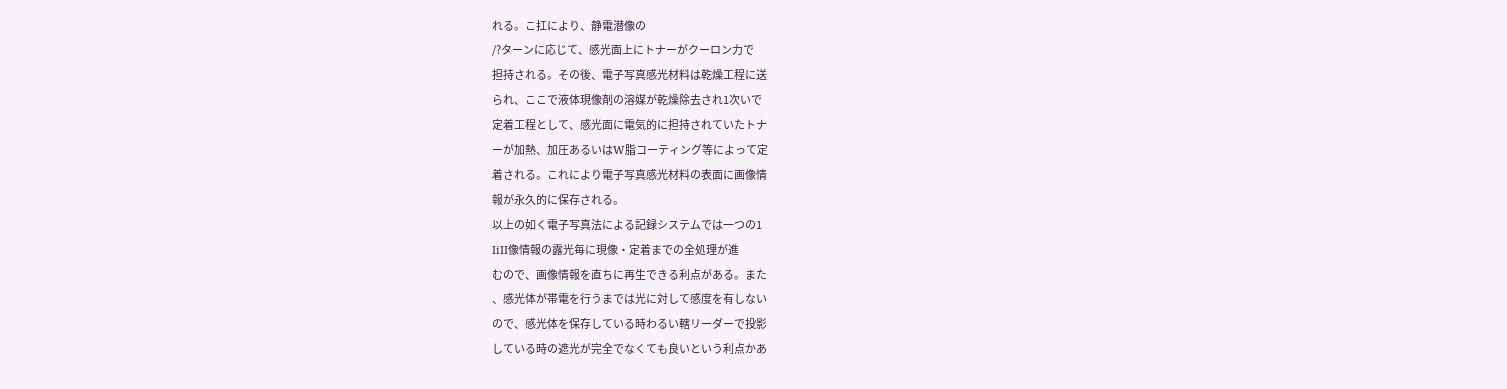れる。こ扛により、静電潜像の
/?ターンに応じて、感光面上にトナーがクーロン力で
担持される。その後、電子写真感光材料は乾燥工程に送
られ、ここで液体現像剤の溶媒が乾燥除去され1次いで
定着工程として、感光面に電気的に担持されていたトナ
ーが加熱、加圧あるいはW脂コーティング等によって定
着される。これにより電子写真感光材料の表面に画像情
報が永久的に保存される。
以上の如く電子写真法による記録システムでは一つの1
IiII像情報の露光毎に現像・定着までの全処理が進
むので、画像情報を直ちに再生できる利点がある。また
、感光体が帯電を行うまでは光に対して感度を有しない
ので、感光体を保存している時わるい轄リーダーで投影
している時の遮光が完全でなくても良いという利点かあ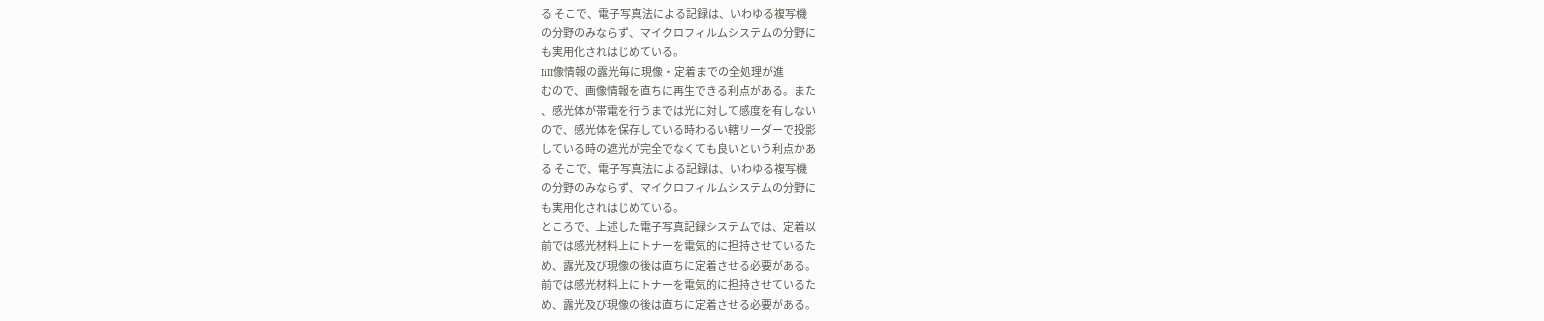る そこで、電子写真法による記録は、いわゆる複写機
の分野のみならず、マイクロフィルムシステムの分野に
も実用化されはじめている。
IiII像情報の露光毎に現像・定着までの全処理が進
むので、画像情報を直ちに再生できる利点がある。また
、感光体が帯電を行うまでは光に対して感度を有しない
ので、感光体を保存している時わるい轄リーダーで投影
している時の遮光が完全でなくても良いという利点かあ
る そこで、電子写真法による記録は、いわゆる複写機
の分野のみならず、マイクロフィルムシステムの分野に
も実用化されはじめている。
ところで、上述した電子写真記録システムでは、定着以
前では感光材料上にトナーを電気的に担持させているた
め、露光及び現像の後は直ちに定着させる必要がある。
前では感光材料上にトナーを電気的に担持させているた
め、露光及び現像の後は直ちに定着させる必要がある。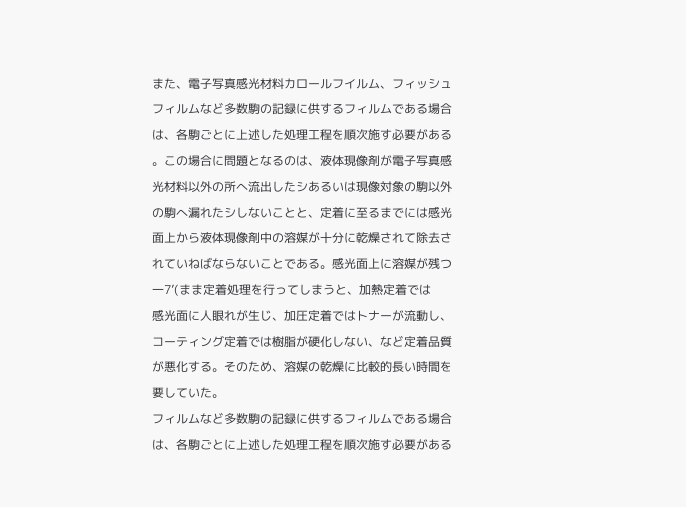また、電子写真感光材料カロールフイルム、フィッシュ
フィルムなど多数駒の記録に供するフィルムである場合
は、各駒ごとに上述した処理工程を順次施す必要がある
。この場合に問題となるのは、液体現像剤が電子写真感
光材料以外の所へ流出したシあるいは現像対象の駒以外
の駒へ漏れたシしないことと、定着に至るまでには感光
面上から液体現像剤中の溶媒が十分に乾燥されて除去さ
れていねばならないことである。感光面上に溶媒が残つ
一7’(まま定着処理を行ってしまうと、加熱定着では
感光面に人眼れが生じ、加圧定着ではトナーが流動し、
コーティング定着では樹脂が硬化しない、など定着品質
が悪化する。そのため、溶媒の乾燥に比較的長い時間を
要していた。
フィルムなど多数駒の記録に供するフィルムである場合
は、各駒ごとに上述した処理工程を順次施す必要がある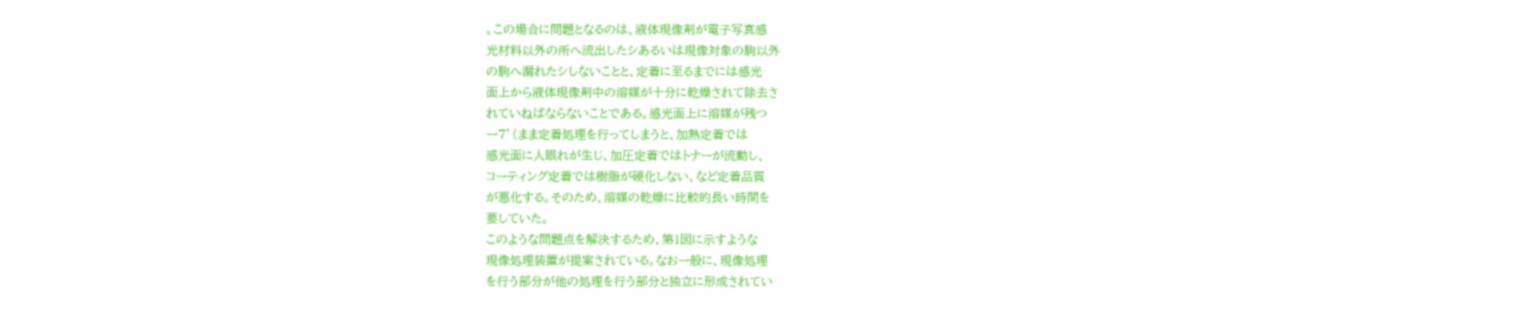。この場合に問題となるのは、液体現像剤が電子写真感
光材料以外の所へ流出したシあるいは現像対象の駒以外
の駒へ漏れたシしないことと、定着に至るまでには感光
面上から液体現像剤中の溶媒が十分に乾燥されて除去さ
れていねばならないことである。感光面上に溶媒が残つ
一7’(まま定着処理を行ってしまうと、加熱定着では
感光面に人眼れが生じ、加圧定着ではトナーが流動し、
コーティング定着では樹脂が硬化しない、など定着品質
が悪化する。そのため、溶媒の乾燥に比較的長い時間を
要していた。
このような問題点を解決するため、第1図に示すような
現像処理装置が提案されている。なお一般に、現像処理
を行う部分が他の処理を行う部分と独立に形成されてい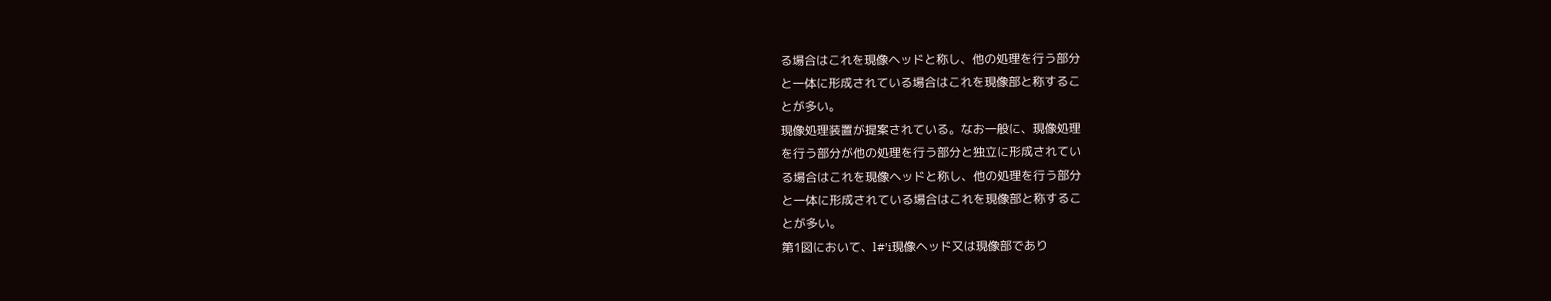る場合はこれを現像ヘッドと称し、他の処理を行う部分
と一体に形成されている場合はこれを現像部と称するこ
とが多い。
現像処理装置が提案されている。なお一般に、現像処理
を行う部分が他の処理を行う部分と独立に形成されてい
る場合はこれを現像ヘッドと称し、他の処理を行う部分
と一体に形成されている場合はこれを現像部と称するこ
とが多い。
第1図において、l#′i現像ヘッド又は現像部であり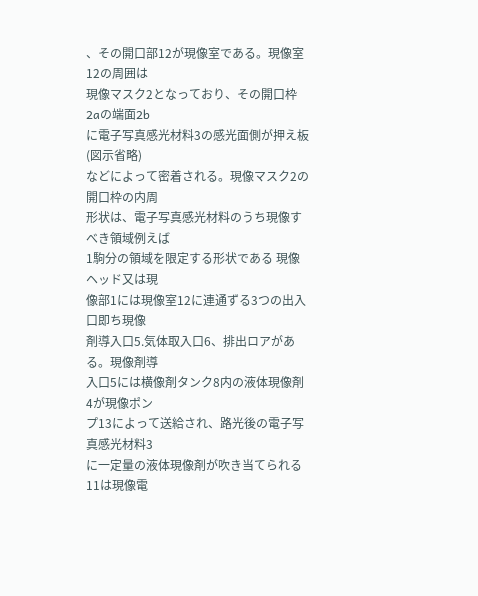、その開口部12が現像室である。現像室12の周囲は
現像マスク2となっており、その開口枠2aの端面2b
に電子写真感光材料3の感光面側が押え板(図示省略)
などによって密着される。現像マスク2の開口枠の内周
形状は、電子写真感光材料のうち現像すべき領域例えば
1駒分の領域を限定する形状である 現像ヘッド又は現
像部1には現像室12に連通ずる3つの出入口即ち現像
剤導入口5.気体取入口6、排出ロアがある。現像剤導
入口5には横像剤タンク8内の液体現像剤4が現像ポン
プ13によって送給され、路光後の電子写真感光材料3
に一定量の液体現像剤が吹き当てられる 11は現像電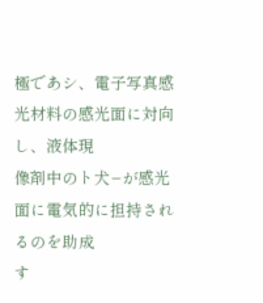極であシ、電子写真感光材料の感光面に対向し、液体現
像剤中のト犬−が感光面に電気的に担持されるのを助成
す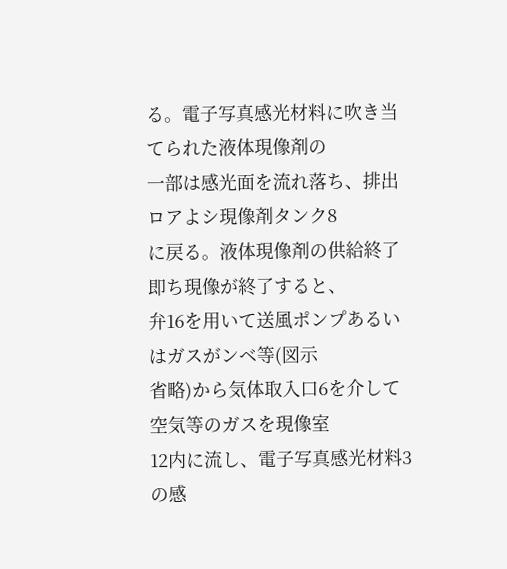る。電子写真感光材料に吹き当てられた液体現像剤の
一部は感光面を流れ落ち、排出ロアよシ現像剤タンク8
に戻る。液体現像剤の供給終了即ち現像が終了すると、
弁16を用いて送風ポンプあるいはガスがンベ等(図示
省略)から気体取入口6を介して空気等のガスを現像室
12内に流し、電子写真感光材料3の感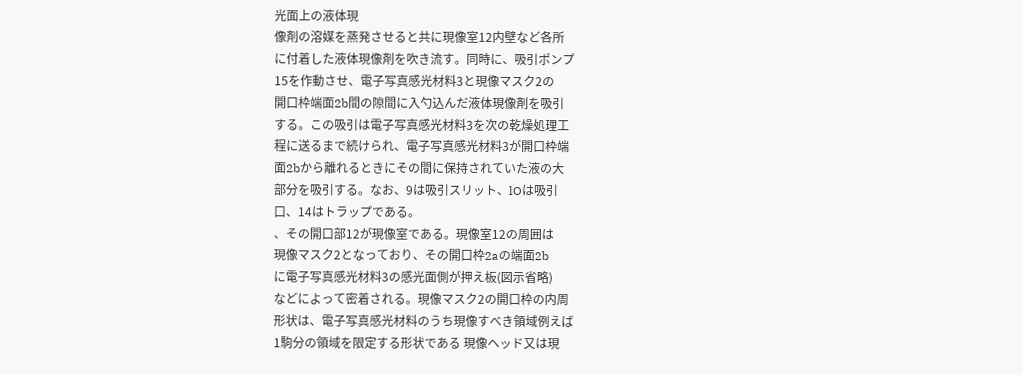光面上の液体現
像剤の溶媒を蒸発させると共に現像室12内壁など各所
に付着した液体現像剤を吹き流す。同時に、吸引ポンプ
15を作動させ、電子写真感光材料3と現像マスク2の
開口枠端面2b間の隙間に入勺込んだ液体現像剤を吸引
する。この吸引は電子写真感光材料3を次の乾燥処理工
程に送るまで続けられ、電子写真感光材料3が開口枠端
面2bから離れるときにその間に保持されていた液の大
部分を吸引する。なお、9は吸引スリット、lOは吸引
口、14はトラップである。
、その開口部12が現像室である。現像室12の周囲は
現像マスク2となっており、その開口枠2aの端面2b
に電子写真感光材料3の感光面側が押え板(図示省略)
などによって密着される。現像マスク2の開口枠の内周
形状は、電子写真感光材料のうち現像すべき領域例えば
1駒分の領域を限定する形状である 現像ヘッド又は現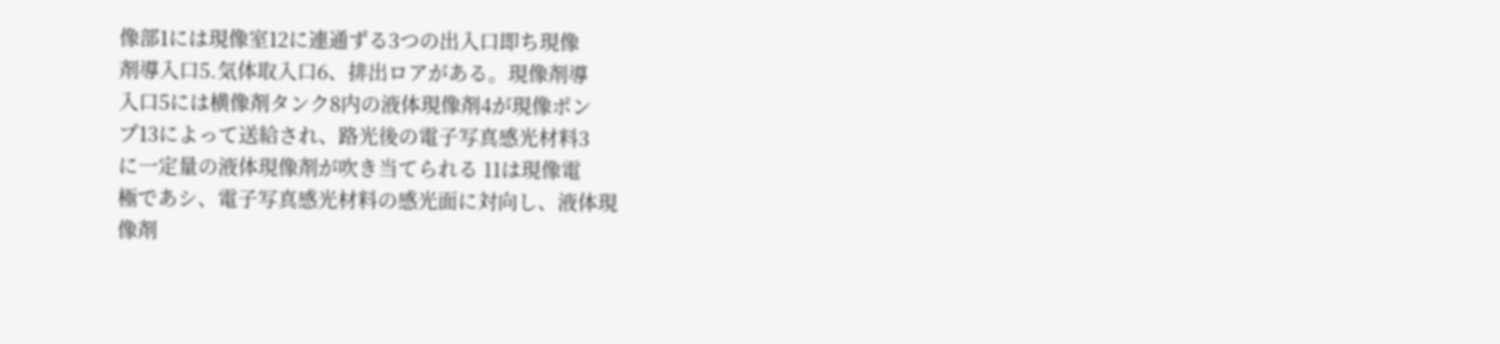像部1には現像室12に連通ずる3つの出入口即ち現像
剤導入口5.気体取入口6、排出ロアがある。現像剤導
入口5には横像剤タンク8内の液体現像剤4が現像ポン
プ13によって送給され、路光後の電子写真感光材料3
に一定量の液体現像剤が吹き当てられる 11は現像電
極であシ、電子写真感光材料の感光面に対向し、液体現
像剤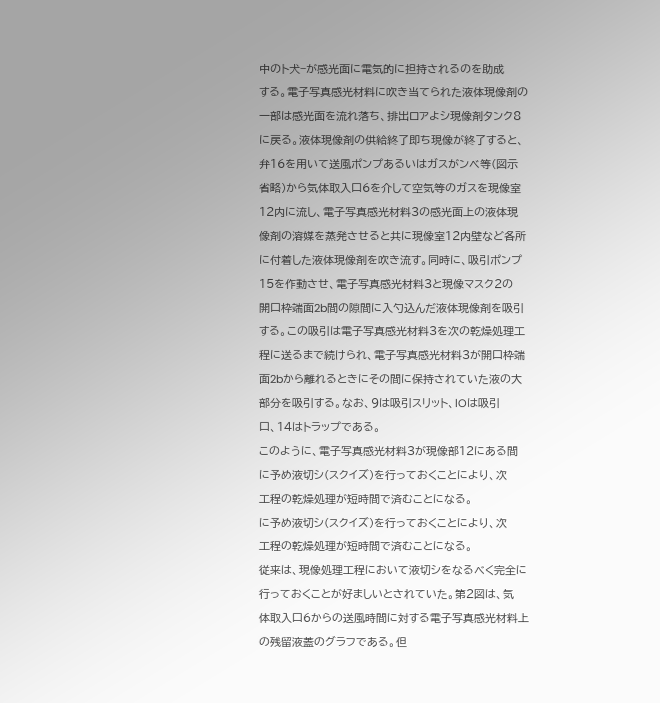中のト犬−が感光面に電気的に担持されるのを助成
する。電子写真感光材料に吹き当てられた液体現像剤の
一部は感光面を流れ落ち、排出ロアよシ現像剤タンク8
に戻る。液体現像剤の供給終了即ち現像が終了すると、
弁16を用いて送風ポンプあるいはガスがンベ等(図示
省略)から気体取入口6を介して空気等のガスを現像室
12内に流し、電子写真感光材料3の感光面上の液体現
像剤の溶媒を蒸発させると共に現像室12内壁など各所
に付着した液体現像剤を吹き流す。同時に、吸引ポンプ
15を作動させ、電子写真感光材料3と現像マスク2の
開口枠端面2b間の隙間に入勺込んだ液体現像剤を吸引
する。この吸引は電子写真感光材料3を次の乾燥処理工
程に送るまで続けられ、電子写真感光材料3が開口枠端
面2bから離れるときにその間に保持されていた液の大
部分を吸引する。なお、9は吸引スリット、lOは吸引
口、14はトラップである。
このように、電子写真感光材料3が現像部12にある間
に予め液切シ(スクイズ)を行っておくことにより、次
工程の乾燥処理が短時間で済むことになる。
に予め液切シ(スクイズ)を行っておくことにより、次
工程の乾燥処理が短時間で済むことになる。
従来は、現像処理工程において液切シをなるべく完全に
行っておくことが好ましいとされていた。第2図は、気
体取入口6からの送風時間に対する電子写真感光材料上
の残留液蓋のグラフである。但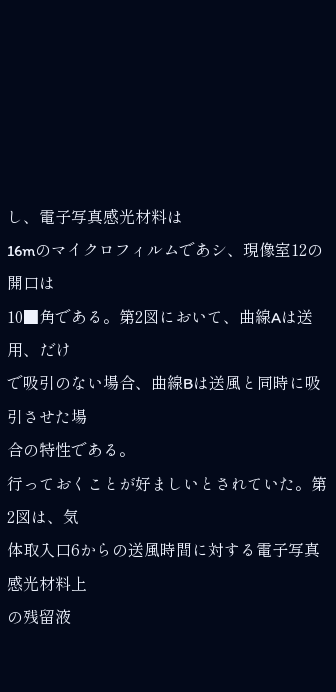し、電子写真感光材料は
16mのマイクロフィルムであシ、現像室12の開口は
10■角である。第2図において、曲線Aは送用、だけ
で吸引のない場合、曲線Bは送風と同時に吸引させた場
合の特性である。
行っておくことが好ましいとされていた。第2図は、気
体取入口6からの送風時間に対する電子写真感光材料上
の残留液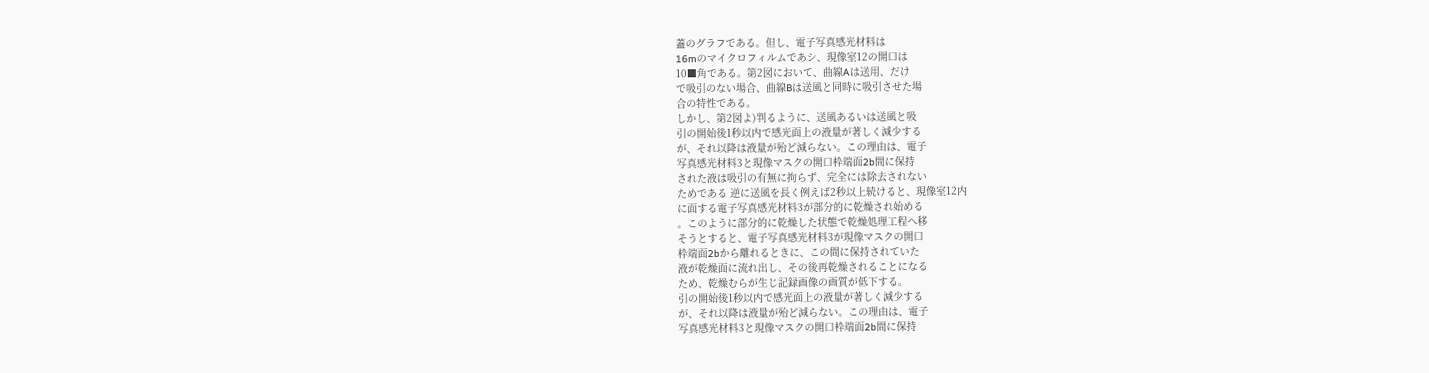蓋のグラフである。但し、電子写真感光材料は
16mのマイクロフィルムであシ、現像室12の開口は
10■角である。第2図において、曲線Aは送用、だけ
で吸引のない場合、曲線Bは送風と同時に吸引させた場
合の特性である。
しかし、第2図よ)判るように、送風あるいは送風と吸
引の開始後1秒以内で感光面上の液量が著しく減少する
が、それ以降は液量が殆ど減らない。この理由は、電子
写真感光材料3と現像マスクの開口枠端面2b間に保持
された液は吸引の有無に拘らず、完全には除去されない
ためである 逆に送風を長く例えば2秒以上続けると、現像室12内
に面する電子写真感光材料3が部分的に乾燥され始める
。このように部分的に乾燥した状態で乾燥処理工程へ移
そうとすると、電子写真感光材料3が現像マスクの開口
枠端面2bから離れるときに、この間に保持されていた
液が乾燥面に流れ出し、その後再乾燥されることになる
ため、乾燥むらが生じ記録画像の画質が低下する。
引の開始後1秒以内で感光面上の液量が著しく減少する
が、それ以降は液量が殆ど減らない。この理由は、電子
写真感光材料3と現像マスクの開口枠端面2b間に保持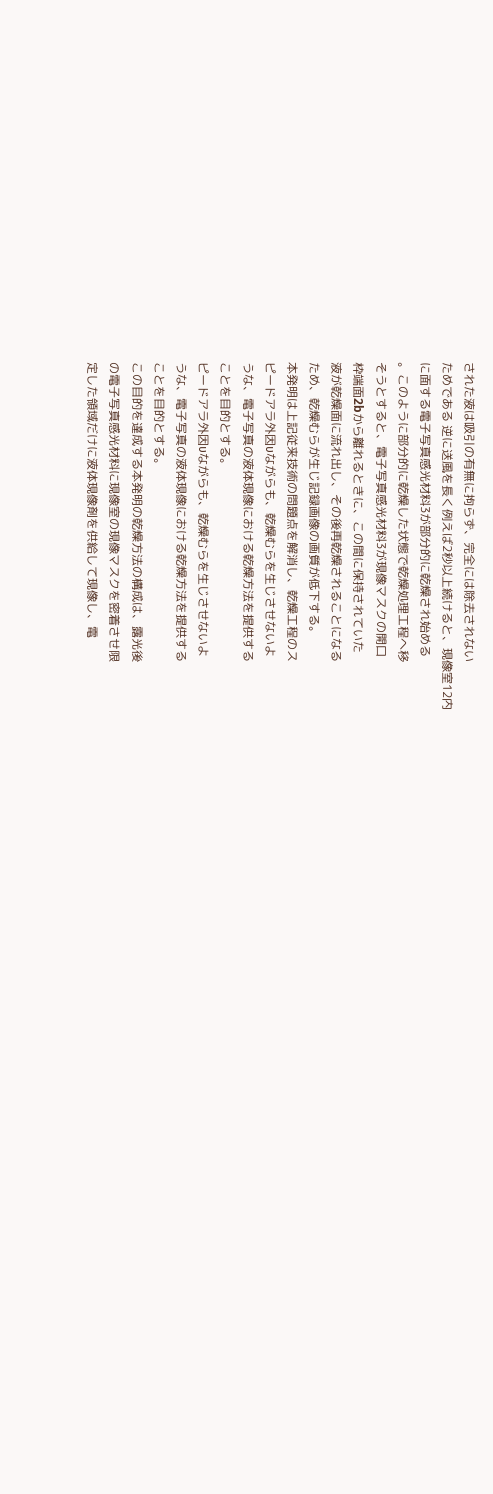された液は吸引の有無に拘らず、完全には除去されない
ためである 逆に送風を長く例えば2秒以上続けると、現像室12内
に面する電子写真感光材料3が部分的に乾燥され始める
。このように部分的に乾燥した状態で乾燥処理工程へ移
そうとすると、電子写真感光材料3が現像マスクの開口
枠端面2bから離れるときに、この間に保持されていた
液が乾燥面に流れ出し、その後再乾燥されることになる
ため、乾燥むらが生じ記録画像の画質が低下する。
本発明は上記従来技術の問題点を解消し、乾燥工程のス
ピードアラ外因υながらも、乾燥むらを生じさせないよ
うな、電子写真の液体現像における乾燥方法を提供する
ことを目的とする。
ピードアラ外因υながらも、乾燥むらを生じさせないよ
うな、電子写真の液体現像における乾燥方法を提供する
ことを目的とする。
この目的を達成する本発明の乾燥方法の構成は、露光後
の電子写真感光材料に現像室の現像マスクを密着させ限
定した領域だけに液体現像剤を供給して現像し、電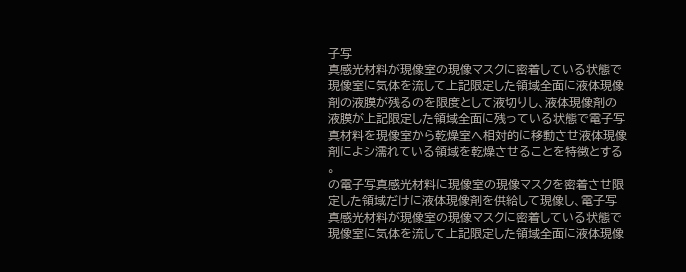子写
真感光材料が現像室の現像マスクに密着している状態で
現像室に気体を流して上記限定した領域全面に液体現像
剤の液膜が残るのを限度として液切りし、液体現像剤の
液膜が上記限定した領域全面に残っている状態で電子写
真材料を現像室から乾燥室へ相対的に移動させ液体現像
剤によシ濡れている領域を乾燥させることを特徴とする
。
の電子写真感光材料に現像室の現像マスクを密着させ限
定した領域だけに液体現像剤を供給して現像し、電子写
真感光材料が現像室の現像マスクに密着している状態で
現像室に気体を流して上記限定した領域全面に液体現像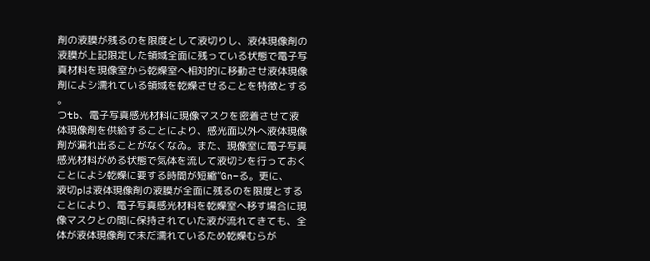剤の液膜が残るのを限度として液切りし、液体現像剤の
液膜が上記限定した領域全面に残っている状態で電子写
真材料を現像室から乾燥室へ相対的に移動させ液体現像
剤によシ濡れている領域を乾燥させることを特徴とする
。
つtb、電子写真感光材料に現像マスクを密着させて液
体現像剤を供給することにより、感光面以外へ液体現像
剤が漏れ出ることがなくなゐ。また、現像室に電子写真
感光材料がめる状態で気体を流して液切シを行っておく
ことによシ乾燥に要する時間が短縮”Gn−る。更に、
液切pは液体現像剤の液膜が全面に残るのを限度とする
ことにより、電子写真感光材料を乾燥室へ移す場合に現
像マスクとの間に保持されていた液が流れてきても、全
体が液体現像剤で未だ濡れているため乾燥むらが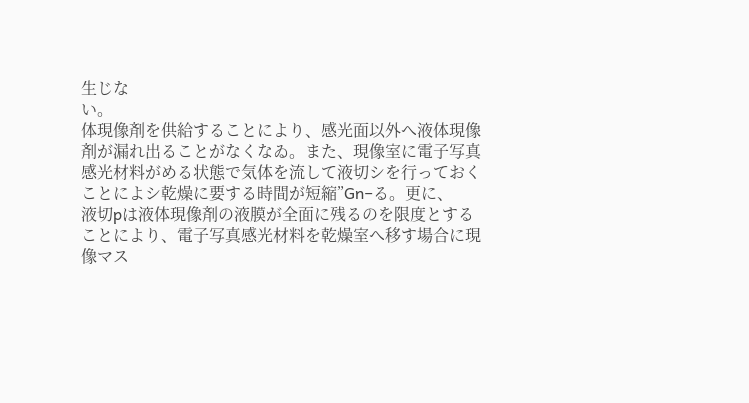生じな
い。
体現像剤を供給することにより、感光面以外へ液体現像
剤が漏れ出ることがなくなゐ。また、現像室に電子写真
感光材料がめる状態で気体を流して液切シを行っておく
ことによシ乾燥に要する時間が短縮”Gn−る。更に、
液切pは液体現像剤の液膜が全面に残るのを限度とする
ことにより、電子写真感光材料を乾燥室へ移す場合に現
像マス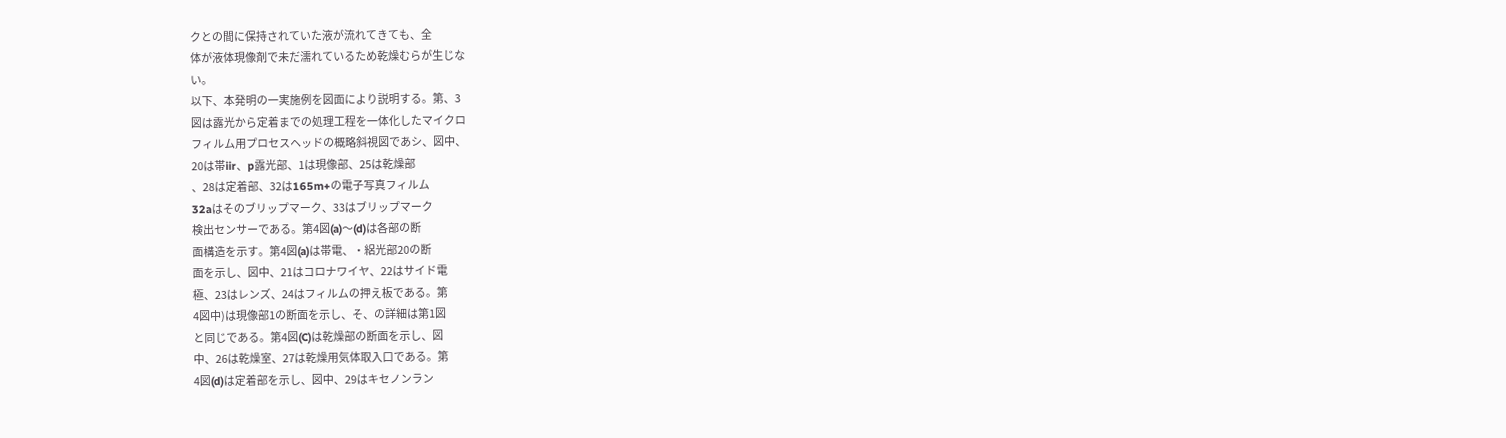クとの間に保持されていた液が流れてきても、全
体が液体現像剤で未だ濡れているため乾燥むらが生じな
い。
以下、本発明の一実施例を図面により説明する。第、3
図は露光から定着までの処理工程を一体化したマイクロ
フィルム用プロセスヘッドの概略斜視図であシ、図中、
20は帯iir、p露光部、1は現像部、25は乾燥部
、28は定着部、32は165m+の電子写真フィルム
32aはそのブリップマーク、33はブリップマーク
検出センサーである。第4図(a)〜(d)は各部の断
面構造を示す。第4図(a)は帯電、・絽光部20の断
面を示し、図中、21はコロナワイヤ、22はサイド電
極、23はレンズ、24はフィルムの押え板である。第
4図中)は現像部1の断面を示し、そ、の詳細は第1図
と同じである。第4図(C)は乾燥部の断面を示し、図
中、26は乾燥室、27は乾燥用気体取入口である。第
4図(d)は定着部を示し、図中、29はキセノンラン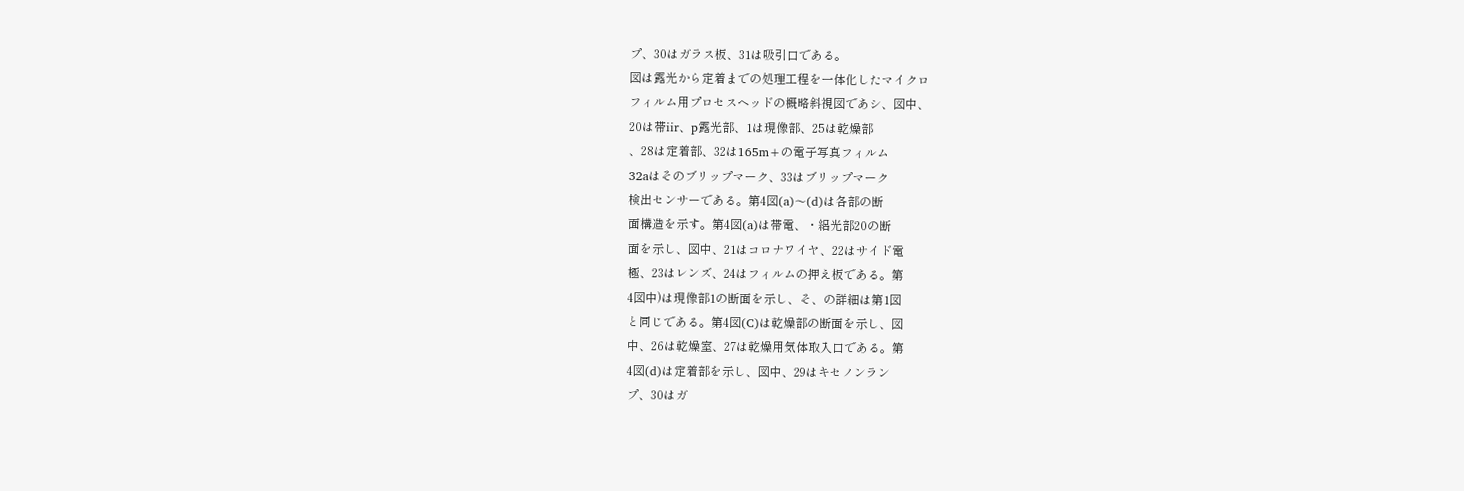プ、30はガラス板、31は吸引口である。
図は露光から定着までの処理工程を一体化したマイクロ
フィルム用プロセスヘッドの概略斜視図であシ、図中、
20は帯iir、p露光部、1は現像部、25は乾燥部
、28は定着部、32は165m+の電子写真フィルム
32aはそのブリップマーク、33はブリップマーク
検出センサーである。第4図(a)〜(d)は各部の断
面構造を示す。第4図(a)は帯電、・絽光部20の断
面を示し、図中、21はコロナワイヤ、22はサイド電
極、23はレンズ、24はフィルムの押え板である。第
4図中)は現像部1の断面を示し、そ、の詳細は第1図
と同じである。第4図(C)は乾燥部の断面を示し、図
中、26は乾燥室、27は乾燥用気体取入口である。第
4図(d)は定着部を示し、図中、29はキセノンラン
プ、30はガ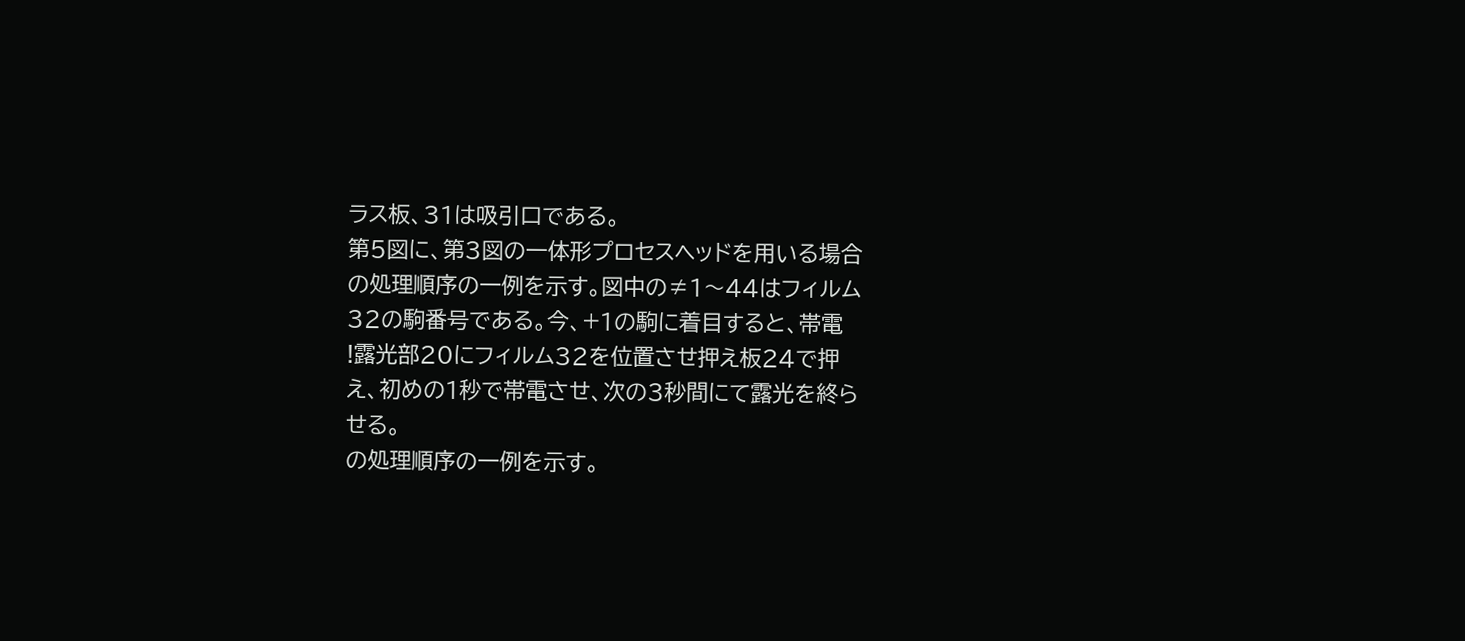ラス板、31は吸引口である。
第5図に、第3図の一体形プロセスヘッドを用いる場合
の処理順序の一例を示す。図中の≠1〜44はフィルム
32の駒番号である。今、+1の駒に着目すると、帯電
!露光部20にフィルム32を位置させ押え板24で押
え、初めの1秒で帯電させ、次の3秒間にて露光を終ら
せる。
の処理順序の一例を示す。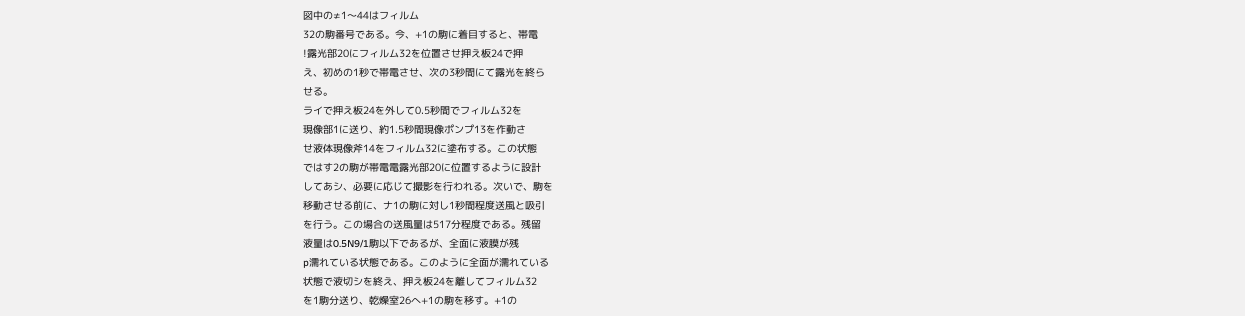図中の≠1〜44はフィルム
32の駒番号である。今、+1の駒に着目すると、帯電
!露光部20にフィルム32を位置させ押え板24で押
え、初めの1秒で帯電させ、次の3秒間にて露光を終ら
せる。
ライで押え板24を外して0.5秒間でフィルム32を
現像部1に送り、約1.5秒間現像ポンプ13を作動さ
せ液体現像斧14をフィルム32に塗布する。この状態
ではす2の駒が帯電電露光部20に位置するように設計
してあシ、必要に応じて撮影を行われる。次いで、駒を
移動させる前に、ナ1の駒に対し1秒間程度送風と吸引
を行う。この場合の送風量は517分程度である。残留
液量は0.5N9/1駒以下であるが、全面に液膜が残
p濡れている状態である。このように全面が濡れている
状態で液切シを終え、押え板24を離してフィルム32
を1駒分送り、乾燥室26へ+1の駒を移す。+1の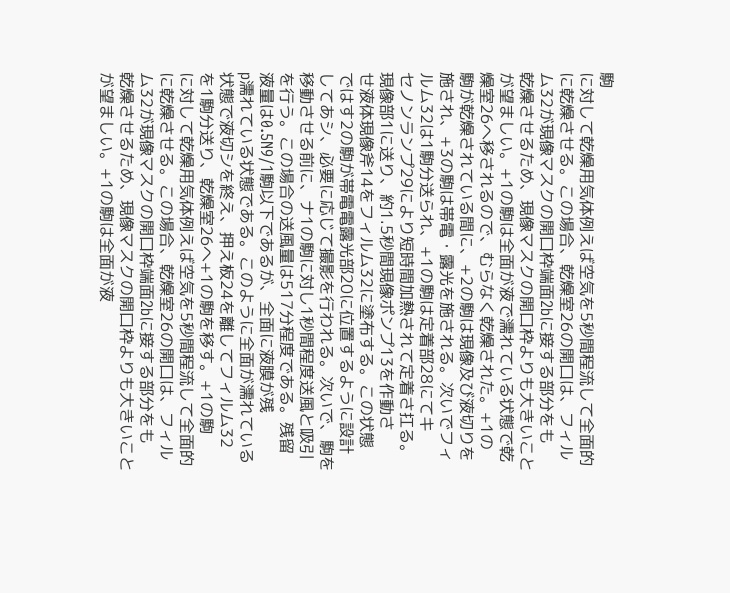駒
に対して乾燥用気体例えば空気を5秒間程流して全面的
に乾燥させる。この場合、乾燥室26の開口は、フィル
ム32が現像マスクの開口枠端面2bに接する部分をも
乾燥させるため、現像マスクの開口枠よりも大きいこと
が望ましい。+1の駒は全面が液で濡れている状態で乾
燥室26へ移されるので、むらなく乾燥された。+1の
駒が乾燥されている間に、+2の駒は現像及び液切りを
施され、+3の駒は帯電・露光を施される。次いでフィ
ルム32は1駒分送られ、+1の駒は定着部28にてキ
セノンランプ29により短時間加熱されて定着さ扛る。
現像部1に送り、約1.5秒間現像ポンプ13を作動さ
せ液体現像斧14をフィルム32に塗布する。この状態
ではす2の駒が帯電電露光部20に位置するように設計
してあシ、必要に応じて撮影を行われる。次いで、駒を
移動させる前に、ナ1の駒に対し1秒間程度送風と吸引
を行う。この場合の送風量は517分程度である。残留
液量は0.5N9/1駒以下であるが、全面に液膜が残
p濡れている状態である。このように全面が濡れている
状態で液切シを終え、押え板24を離してフィルム32
を1駒分送り、乾燥室26へ+1の駒を移す。+1の駒
に対して乾燥用気体例えば空気を5秒間程流して全面的
に乾燥させる。この場合、乾燥室26の開口は、フィル
ム32が現像マスクの開口枠端面2bに接する部分をも
乾燥させるため、現像マスクの開口枠よりも大きいこと
が望ましい。+1の駒は全面が液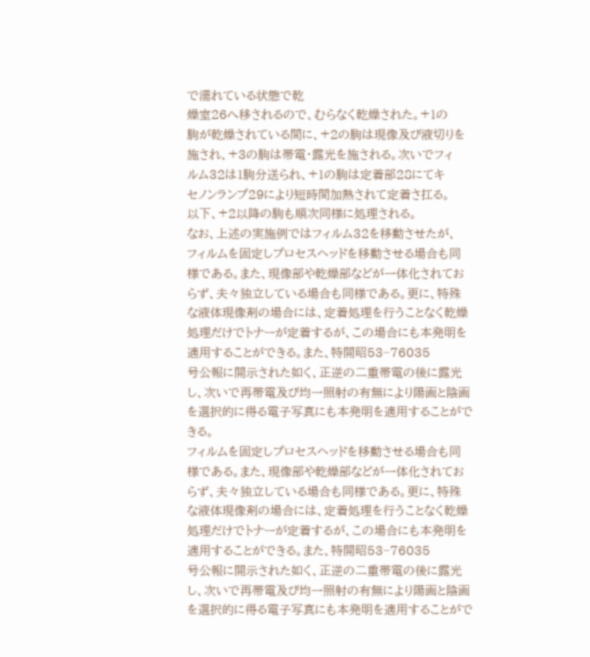で濡れている状態で乾
燥室26へ移されるので、むらなく乾燥された。+1の
駒が乾燥されている間に、+2の駒は現像及び液切りを
施され、+3の駒は帯電・露光を施される。次いでフィ
ルム32は1駒分送られ、+1の駒は定着部28にてキ
セノンランプ29により短時間加熱されて定着さ扛る。
以下、+2以降の駒も順次同様に処理される。
なお、上述の実施例ではフィルム32を移動させたが、
フィルムを固定しプロセスヘッドを移動させる場合も同
様である。また、現像部や乾燥部などが一体化されてお
らず、夫々独立している場合も同様である。更に、特殊
な液体現像剤の場合には、定着処理を行うことなく乾燥
処理だけでトナーが定着するが、この場合にも本発明を
適用することができる。また、特開昭53−76035
号公報に開示された如く、正逆の二重帯電の後に露光
し、次いで再帯電及び均一照射の有無により陽画と陰画
を選択的に得る電子写真にも本発明を適用することがで
きる。
フィルムを固定しプロセスヘッドを移動させる場合も同
様である。また、現像部や乾燥部などが一体化されてお
らず、夫々独立している場合も同様である。更に、特殊
な液体現像剤の場合には、定着処理を行うことなく乾燥
処理だけでトナーが定着するが、この場合にも本発明を
適用することができる。また、特開昭53−76035
号公報に開示された如く、正逆の二重帯電の後に露光
し、次いで再帯電及び均一照射の有無により陽画と陰画
を選択的に得る電子写真にも本発明を適用することがで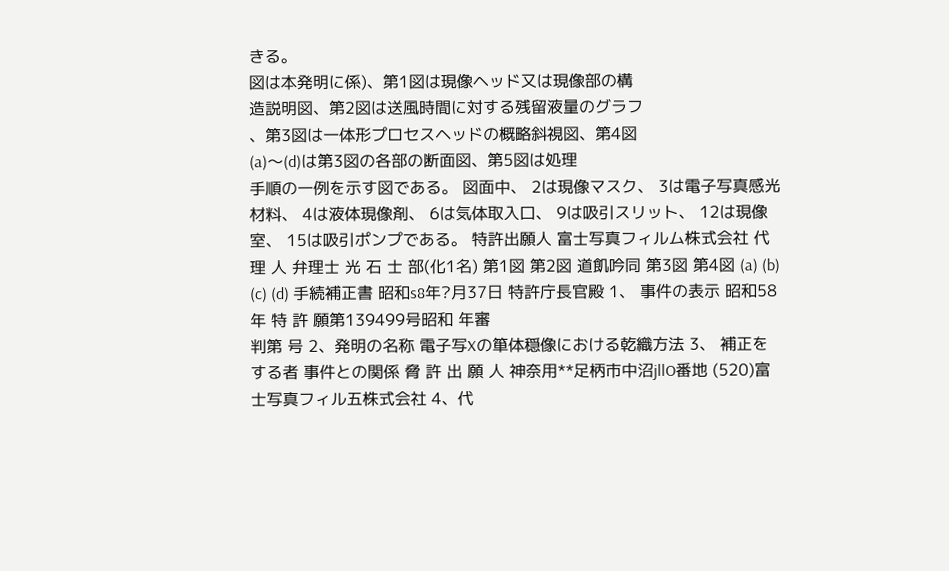きる。
図は本発明に係)、第1図は現像ヘッド又は現像部の構
造説明図、第2図は送風時間に対する残留液量のグラフ
、第3図は一体形プロセスヘッドの概略斜視図、第4図
(a)〜(d)は第3図の各部の断面図、第5図は処理
手順の一例を示す図である。 図面中、 2は現像マスク、 3は電子写真感光材料、 4は液体現像剤、 6は気体取入口、 9は吸引スリット、 12は現像室、 15は吸引ポンプである。 特許出願人 富士写真フィルム株式会社 代 理 人 弁理士 光 石 士 部(化1名) 第1図 第2図 道飢吟同 第3図 第4図 (a) (b) (c) (d) 手続補正書 昭和s8年?月37日 特許庁長官殿 1、 事件の表示 昭和58年 特 許 願第139499号昭和 年審
判第 号 2、発明の名称 電子写Xの箪体穏像における乾織方法 3、 補正をする者 事件との関係 脅 許 出 願 人 神奈用**足柄市中沼jllO番地 (520)富士写真フィル五株式会社 4、代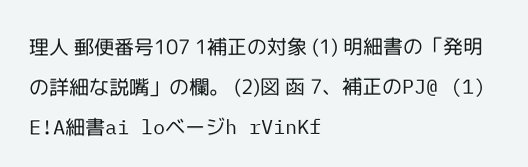理人 郵便番号107 1補正の対象 (1) 明細書の「発明の詳細な説嘴」の欄。 (2)図 函 7、補正のPJ@ (1) E!A細書ai loベージh rVinKf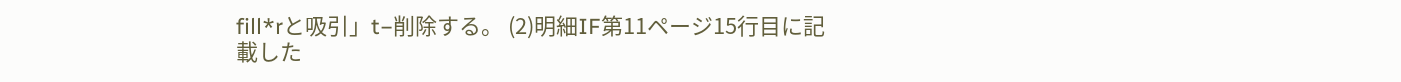fill*rと吸引」t−削除する。 (2)明細IF第11ページ15行目に記載した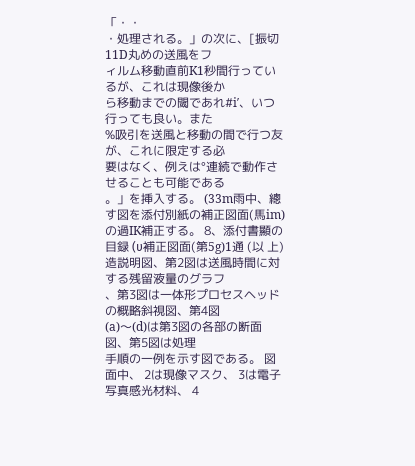「・・
・処理される。」の次に、[振切11D丸めの送風をフ
ィルム移動直前K1秒間行っているが、これは現像後か
ら移動までの閾であれ#i′、いつ行っても良い。また
%吸引を送風と移動の間で行つ友が、これに限定する必
要はなく、例えは°連続で動作させることも可能である
。」を挿入する。 (33m雨中、總す図を添付別紙の補正図面(馬im)
の過IK補正する。 8、添付書顯の目録 (υ補正図面(第5g)1通 (以 上)
造説明図、第2図は送風時間に対する残留液量のグラフ
、第3図は一体形プロセスヘッドの概略斜視図、第4図
(a)〜(d)は第3図の各部の断面図、第5図は処理
手順の一例を示す図である。 図面中、 2は現像マスク、 3は電子写真感光材料、 4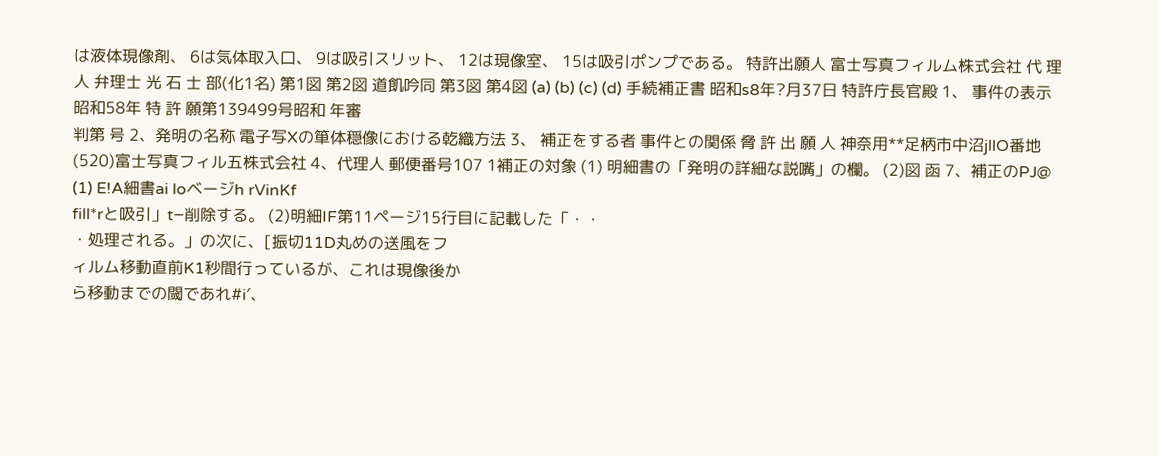は液体現像剤、 6は気体取入口、 9は吸引スリット、 12は現像室、 15は吸引ポンプである。 特許出願人 富士写真フィルム株式会社 代 理 人 弁理士 光 石 士 部(化1名) 第1図 第2図 道飢吟同 第3図 第4図 (a) (b) (c) (d) 手続補正書 昭和s8年?月37日 特許庁長官殿 1、 事件の表示 昭和58年 特 許 願第139499号昭和 年審
判第 号 2、発明の名称 電子写Xの箪体穏像における乾織方法 3、 補正をする者 事件との関係 脅 許 出 願 人 神奈用**足柄市中沼jllO番地 (520)富士写真フィル五株式会社 4、代理人 郵便番号107 1補正の対象 (1) 明細書の「発明の詳細な説嘴」の欄。 (2)図 函 7、補正のPJ@ (1) E!A細書ai loベージh rVinKf
fill*rと吸引」t−削除する。 (2)明細IF第11ページ15行目に記載した「・・
・処理される。」の次に、[振切11D丸めの送風をフ
ィルム移動直前K1秒間行っているが、これは現像後か
ら移動までの閾であれ#i′、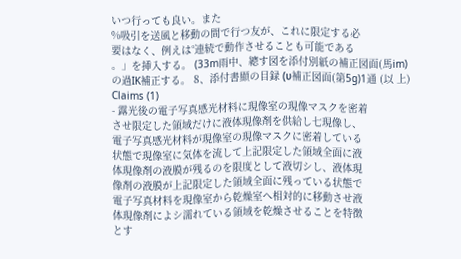いつ行っても良い。また
%吸引を送風と移動の間で行つ友が、これに限定する必
要はなく、例えは°連続で動作させることも可能である
。」を挿入する。 (33m雨中、總す図を添付別紙の補正図面(馬im)
の過IK補正する。 8、添付書顯の目録 (υ補正図面(第5g)1通 (以 上)
Claims (1)
- 露光後の電子写真感光材料に現像室の現像マスクを密着
させ限定した領域だけに液体現像剤を供給し七現像し、
電子写真感光材料が現像室の現像マスクに密着している
状態で現像室に気体を流して上記限定した領域全面に液
体現像剤の液膜が残るのを限度として液切シし、液体現
像剤の液膜が上記限定した領域全面に残っている状態で
電子写真材料を現像室から乾燥室へ相対的に移動させ液
体現像剤によシ濡れている領域を乾燥させることを特徴
とす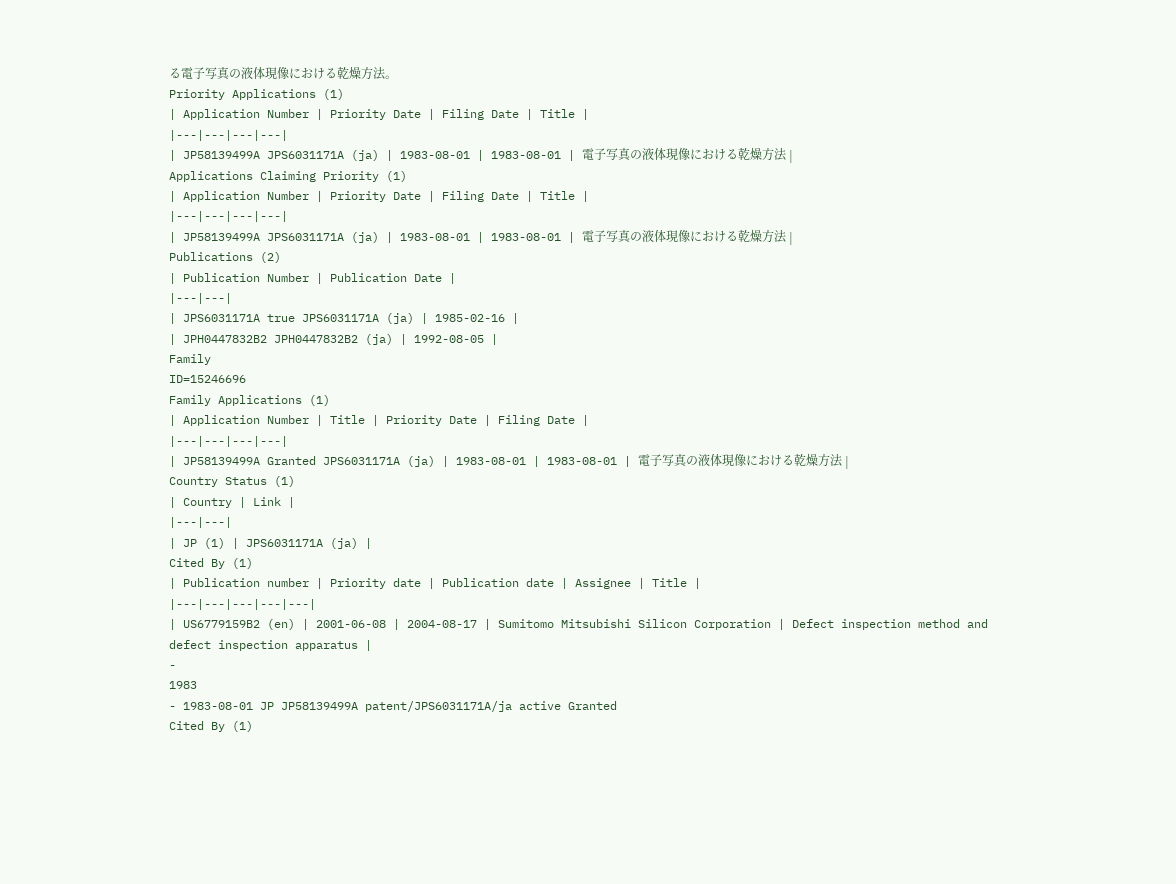る電子写真の液体現像における乾燥方法。
Priority Applications (1)
| Application Number | Priority Date | Filing Date | Title |
|---|---|---|---|
| JP58139499A JPS6031171A (ja) | 1983-08-01 | 1983-08-01 | 電子写真の液体現像における乾燥方法 |
Applications Claiming Priority (1)
| Application Number | Priority Date | Filing Date | Title |
|---|---|---|---|
| JP58139499A JPS6031171A (ja) | 1983-08-01 | 1983-08-01 | 電子写真の液体現像における乾燥方法 |
Publications (2)
| Publication Number | Publication Date |
|---|---|
| JPS6031171A true JPS6031171A (ja) | 1985-02-16 |
| JPH0447832B2 JPH0447832B2 (ja) | 1992-08-05 |
Family
ID=15246696
Family Applications (1)
| Application Number | Title | Priority Date | Filing Date |
|---|---|---|---|
| JP58139499A Granted JPS6031171A (ja) | 1983-08-01 | 1983-08-01 | 電子写真の液体現像における乾燥方法 |
Country Status (1)
| Country | Link |
|---|---|
| JP (1) | JPS6031171A (ja) |
Cited By (1)
| Publication number | Priority date | Publication date | Assignee | Title |
|---|---|---|---|---|
| US6779159B2 (en) | 2001-06-08 | 2004-08-17 | Sumitomo Mitsubishi Silicon Corporation | Defect inspection method and defect inspection apparatus |
-
1983
- 1983-08-01 JP JP58139499A patent/JPS6031171A/ja active Granted
Cited By (1)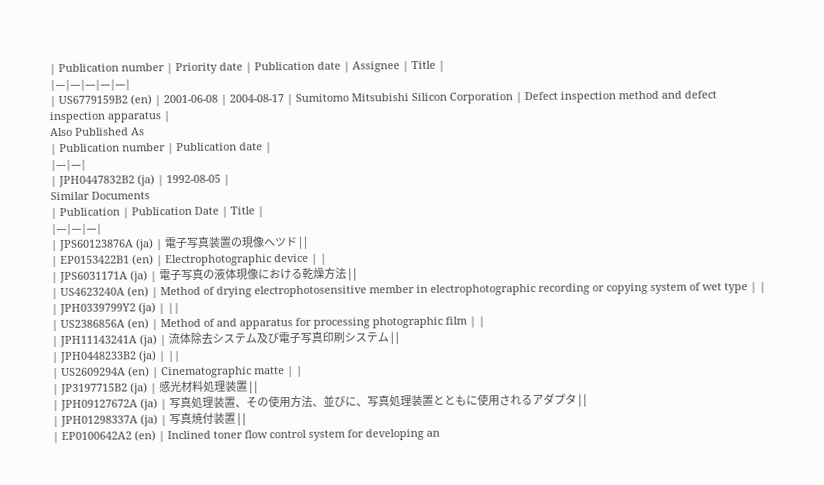| Publication number | Priority date | Publication date | Assignee | Title |
|---|---|---|---|---|
| US6779159B2 (en) | 2001-06-08 | 2004-08-17 | Sumitomo Mitsubishi Silicon Corporation | Defect inspection method and defect inspection apparatus |
Also Published As
| Publication number | Publication date |
|---|---|
| JPH0447832B2 (ja) | 1992-08-05 |
Similar Documents
| Publication | Publication Date | Title |
|---|---|---|
| JPS60123876A (ja) | 電子写真装置の現像ヘツド | |
| EP0153422B1 (en) | Electrophotographic device | |
| JPS6031171A (ja) | 電子写真の液体現像における乾燥方法 | |
| US4623240A (en) | Method of drying electrophotosensitive member in electrophotographic recording or copying system of wet type | |
| JPH0339799Y2 (ja) | ||
| US2386856A (en) | Method of and apparatus for processing photographic film | |
| JPH11143241A (ja) | 流体除去システム及び電子写真印刷システム | |
| JPH0448233B2 (ja) | ||
| US2609294A (en) | Cinematographic matte | |
| JP3197715B2 (ja) | 感光材料処理装置 | |
| JPH09127672A (ja) | 写真処理装置、その使用方法、並びに、写真処理装置とともに使用されるアダプタ | |
| JPH01298337A (ja) | 写真焼付装置 | |
| EP0100642A2 (en) | Inclined toner flow control system for developing an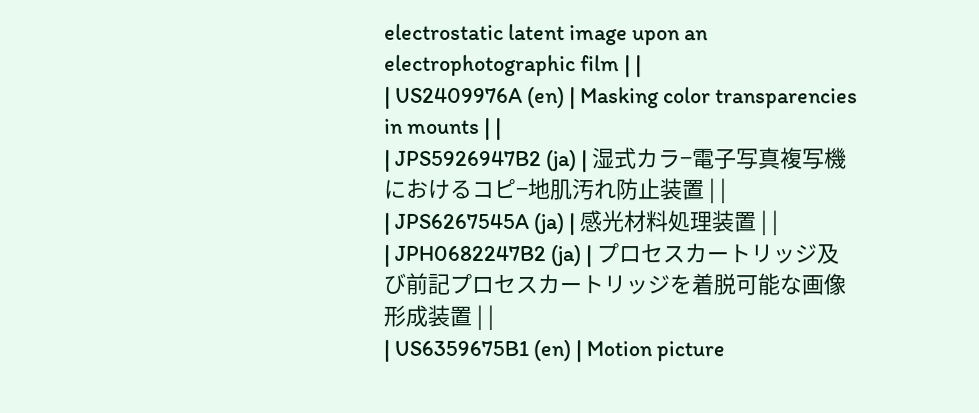electrostatic latent image upon an electrophotographic film | |
| US2409976A (en) | Masking color transparencies in mounts | |
| JPS5926947B2 (ja) | 湿式カラ−電子写真複写機におけるコピ−地肌汚れ防止装置 | |
| JPS6267545A (ja) | 感光材料処理装置 | |
| JPH0682247B2 (ja) | プロセスカートリッジ及び前記プロセスカートリッジを着脱可能な画像形成装置 | |
| US6359675B1 (en) | Motion picture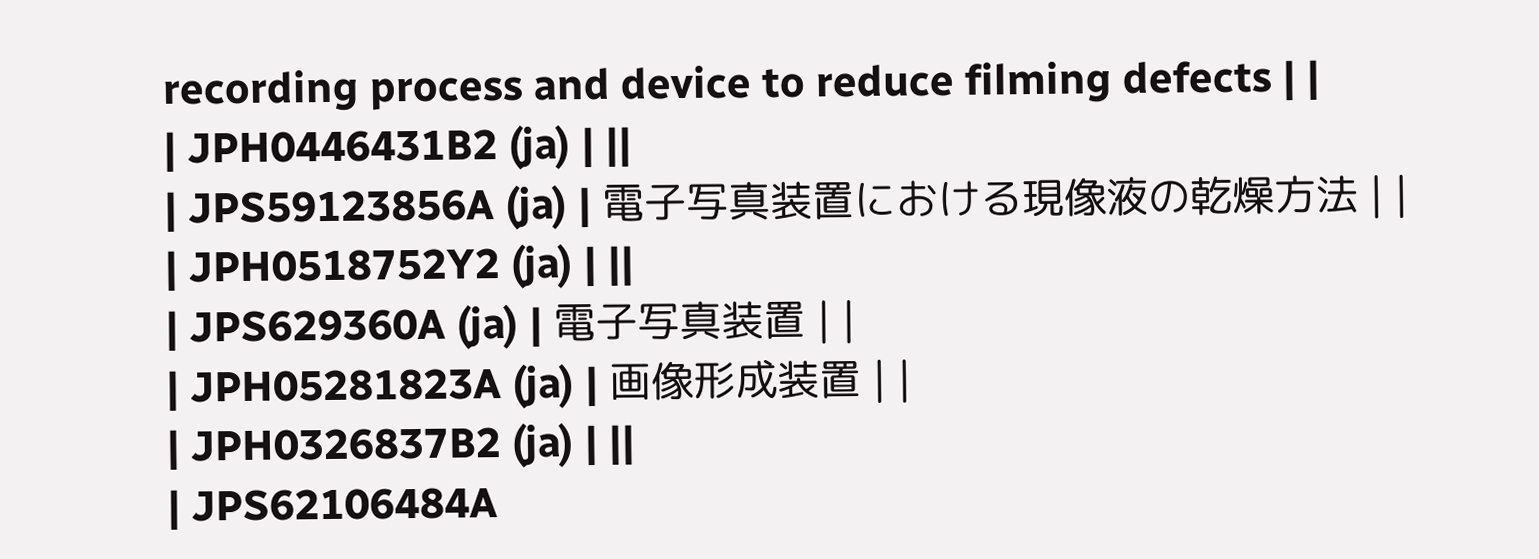recording process and device to reduce filming defects | |
| JPH0446431B2 (ja) | ||
| JPS59123856A (ja) | 電子写真装置における現像液の乾燥方法 | |
| JPH0518752Y2 (ja) | ||
| JPS629360A (ja) | 電子写真装置 | |
| JPH05281823A (ja) | 画像形成装置 | |
| JPH0326837B2 (ja) | ||
| JPS62106484A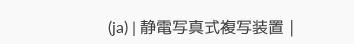(ja) | 静電写真式複写装置 |